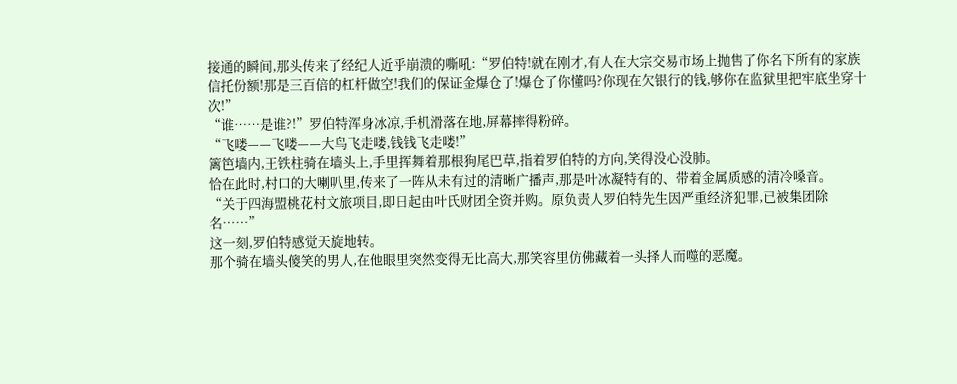接通的瞬间,那头传来了经纪人近乎崩溃的嘶吼:“罗伯特!就在刚才,有人在大宗交易市场上抛售了你名下所有的家族信托份额!那是三百倍的杠杆做空!我们的保证金爆仓了!爆仓了你懂吗?你现在欠银行的钱,够你在监狱里把牢底坐穿十次!”
“谁……是谁?!”罗伯特浑身冰凉,手机滑落在地,屏幕摔得粉碎。
“飞喽——飞喽——大鸟飞走喽,钱钱飞走喽!”
篱笆墙内,王铁柱骑在墙头上,手里挥舞着那根狗尾巴草,指着罗伯特的方向,笑得没心没肺。
恰在此时,村口的大喇叭里,传来了一阵从未有过的清晰广播声,那是叶冰凝特有的、带着金属质感的清冷嗓音。
“关于四海盟桃花村文旅项目,即日起由叶氏财团全资并购。原负责人罗伯特先生因严重经济犯罪,已被集团除名……”
这一刻,罗伯特感觉天旋地转。
那个骑在墙头傻笑的男人,在他眼里突然变得无比高大,那笑容里仿佛藏着一头择人而噬的恶魔。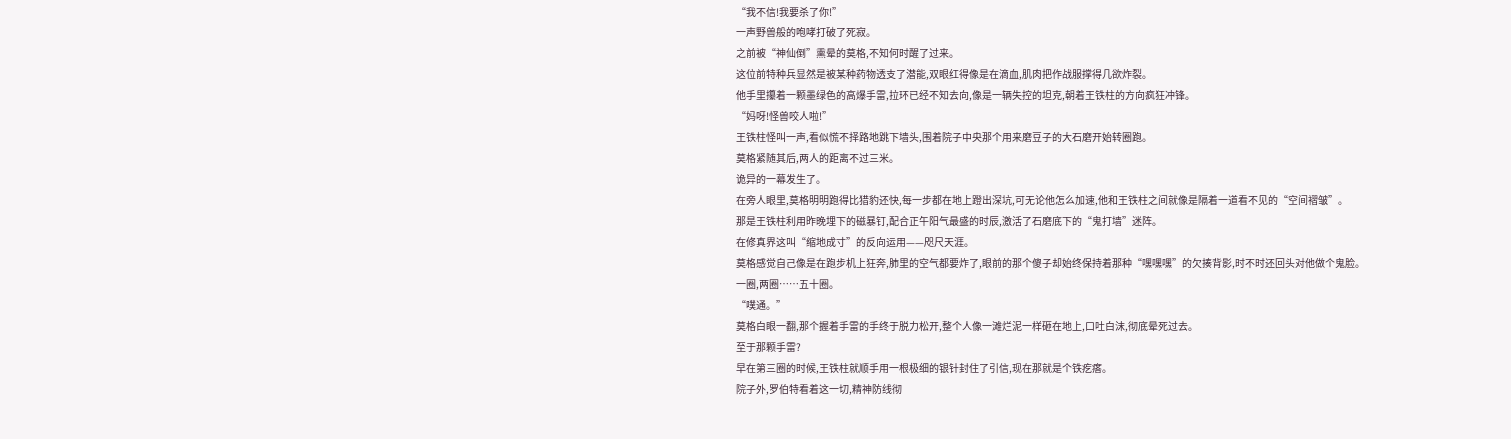“我不信!我要杀了你!”
一声野兽般的咆哮打破了死寂。
之前被“神仙倒”熏晕的莫格,不知何时醒了过来。
这位前特种兵显然是被某种药物透支了潜能,双眼红得像是在滴血,肌肉把作战服撑得几欲炸裂。
他手里攥着一颗墨绿色的高爆手雷,拉环已经不知去向,像是一辆失控的坦克,朝着王铁柱的方向疯狂冲锋。
“妈呀!怪兽咬人啦!”
王铁柱怪叫一声,看似慌不择路地跳下墙头,围着院子中央那个用来磨豆子的大石磨开始转圈跑。
莫格紧随其后,两人的距离不过三米。
诡异的一幕发生了。
在旁人眼里,莫格明明跑得比猎豹还快,每一步都在地上蹬出深坑,可无论他怎么加速,他和王铁柱之间就像是隔着一道看不见的“空间褶皱”。
那是王铁柱利用昨晚埋下的磁暴钉,配合正午阳气最盛的时辰,激活了石磨底下的“鬼打墙”迷阵。
在修真界这叫“缩地成寸”的反向运用——咫尺天涯。
莫格感觉自己像是在跑步机上狂奔,肺里的空气都要炸了,眼前的那个傻子却始终保持着那种“嘿嘿嘿”的欠揍背影,时不时还回头对他做个鬼脸。
一圈,两圈……五十圈。
“噗通。”
莫格白眼一翻,那个握着手雷的手终于脱力松开,整个人像一滩烂泥一样砸在地上,口吐白沫,彻底晕死过去。
至于那颗手雷?
早在第三圈的时候,王铁柱就顺手用一根极细的银针封住了引信,现在那就是个铁疙瘩。
院子外,罗伯特看着这一切,精神防线彻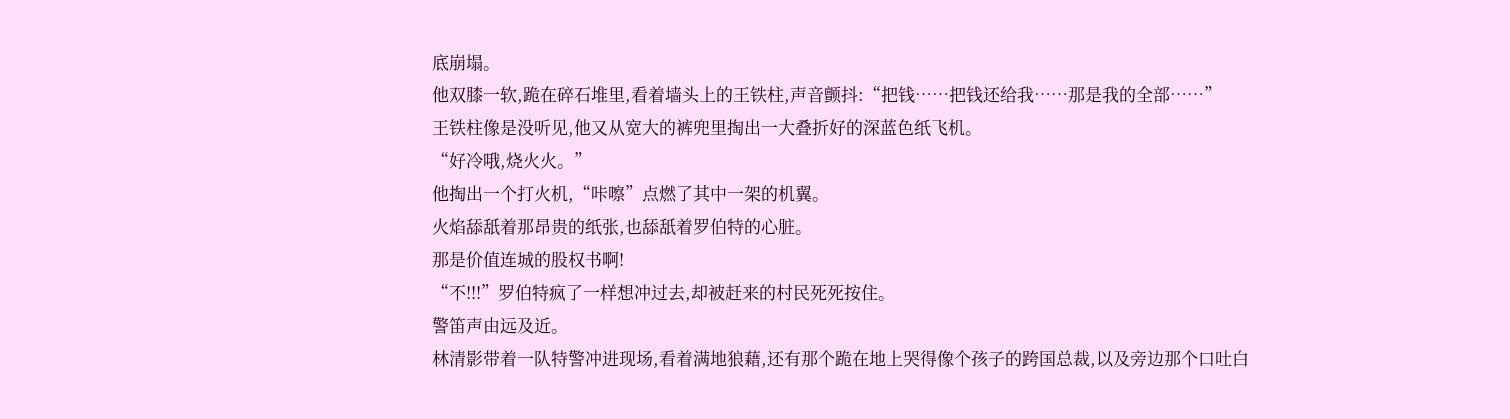底崩塌。
他双膝一软,跪在碎石堆里,看着墙头上的王铁柱,声音颤抖:“把钱……把钱还给我……那是我的全部……”
王铁柱像是没听见,他又从宽大的裤兜里掏出一大叠折好的深蓝色纸飞机。
“好冷哦,烧火火。”
他掏出一个打火机,“咔嚓”点燃了其中一架的机翼。
火焰舔舐着那昂贵的纸张,也舔舐着罗伯特的心脏。
那是价值连城的股权书啊!
“不!!!”罗伯特疯了一样想冲过去,却被赶来的村民死死按住。
警笛声由远及近。
林清影带着一队特警冲进现场,看着满地狼藉,还有那个跪在地上哭得像个孩子的跨国总裁,以及旁边那个口吐白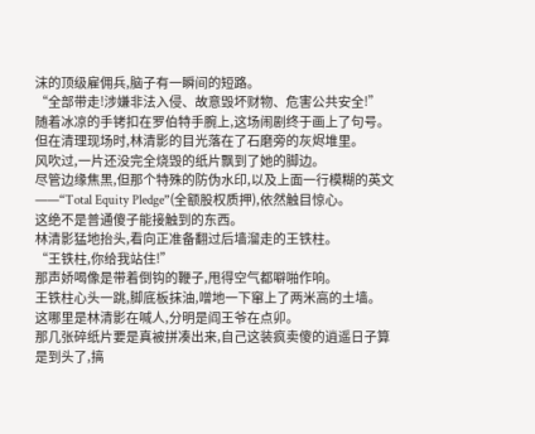沫的顶级雇佣兵,脑子有一瞬间的短路。
“全部带走!涉嫌非法入侵、故意毁坏财物、危害公共安全!”
随着冰凉的手铐扣在罗伯特手腕上,这场闹剧终于画上了句号。
但在清理现场时,林清影的目光落在了石磨旁的灰烬堆里。
风吹过,一片还没完全烧毁的纸片飘到了她的脚边。
尽管边缘焦黑,但那个特殊的防伪水印,以及上面一行模糊的英文——“Total Equity Pledge”(全额股权质押),依然触目惊心。
这绝不是普通傻子能接触到的东西。
林清影猛地抬头,看向正准备翻过后墙溜走的王铁柱。
“王铁柱,你给我站住!”
那声娇喝像是带着倒钩的鞭子,甩得空气都噼啪作响。
王铁柱心头一跳,脚底板抹油,噌地一下窜上了两米高的土墙。
这哪里是林清影在喊人,分明是阎王爷在点卯。
那几张碎纸片要是真被拼凑出来,自己这装疯卖傻的逍遥日子算是到头了,搞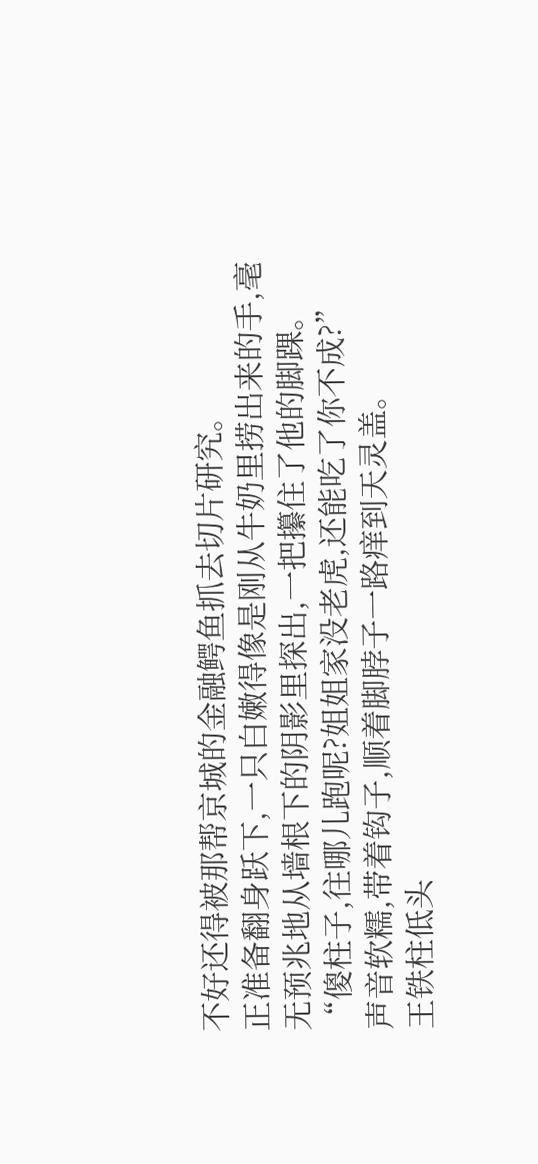不好还得被那帮京城的金融鳄鱼抓去切片研究。
正准备翻身跃下,一只白嫩得像是刚从牛奶里捞出来的手,毫无预兆地从墙根下的阴影里探出,一把攥住了他的脚踝。
“傻柱子,往哪儿跑呢?姐姐家没老虎,还能吃了你不成?”
声音软糯,带着钩子,顺着脚脖子一路痒到天灵盖。
王铁柱低头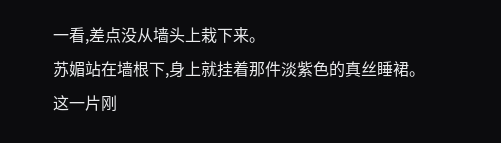一看,差点没从墙头上栽下来。
苏媚站在墙根下,身上就挂着那件淡紫色的真丝睡裙。
这一片刚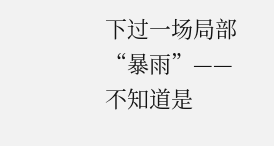下过一场局部“暴雨”——不知道是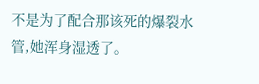不是为了配合那该死的爆裂水管,她浑身湿透了。